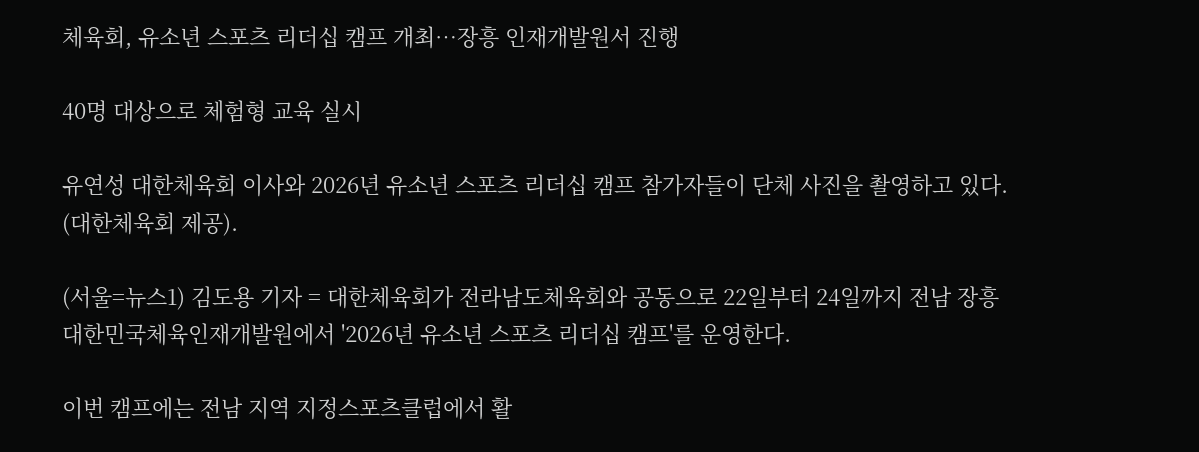체육회, 유소년 스포츠 리더십 캠프 개최…장흥 인재개발원서 진행

40명 대상으로 체험형 교육 실시

유연성 대한체육회 이사와 2026년 유소년 스포츠 리더십 캠프 참가자들이 단체 사진을 촬영하고 있다. (대한체육회 제공).

(서울=뉴스1) 김도용 기자 = 대한체육회가 전라남도체육회와 공동으로 22일부터 24일까지 전남 장흥 대한민국체육인재개발원에서 '2026년 유소년 스포츠 리더십 캠프'를 운영한다.

이번 캠프에는 전남 지역 지정스포츠클럽에서 활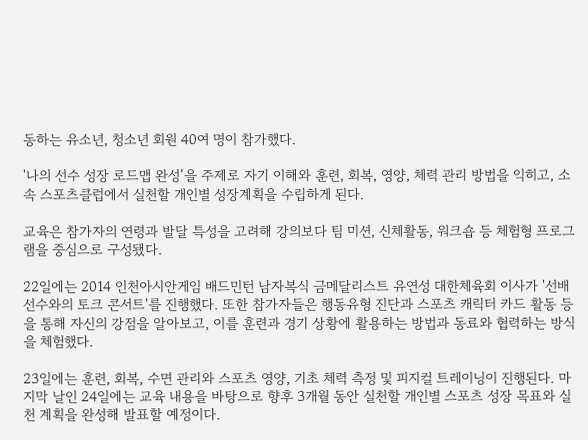동하는 유소년, 청소년 회원 40여 명이 참가했다.

'나의 선수 성장 로드맵 완성’을 주제로 자기 이해와 훈련, 회복, 영양, 체력 관리 방법을 익히고, 소속 스포츠클럽에서 실천할 개인별 성장계획을 수립하게 된다.

교육은 참가자의 연령과 발달 특성을 고려해 강의보다 팀 미션, 신체활동, 워크숍 등 체험형 프로그램을 중심으로 구성됐다.

22일에는 2014 인천아시안게임 배드민턴 남자복식 금메달리스트 유연성 대한체육회 이사가 '선배 선수와의 토크 콘서트'를 진행했다. 또한 참가자들은 행동유형 진단과 스포츠 캐릭터 카드 활동 등을 통해 자신의 강점을 알아보고, 이를 훈련과 경기 상황에 활용하는 방법과 동료와 협력하는 방식을 체험했다.

23일에는 훈련, 회복, 수면 관리와 스포츠 영양, 기초 체력 측정 및 피지컬 트레이닝이 진행된다. 마지막 날인 24일에는 교육 내용을 바탕으로 향후 3개월 동안 실천할 개인별 스포츠 성장 목표와 실천 계획을 완성해 발표할 예정이다.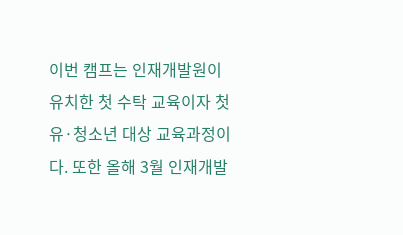이번 캠프는 인재개발원이 유치한 첫 수탁 교육이자 첫 유·청소년 대상 교육과정이다. 또한 올해 3월 인재개발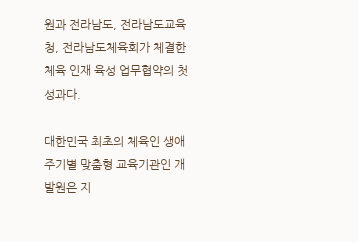원과 전라남도, 전라남도교육청, 전라남도체육회가 체결한 체육 인재 육성 업무협약의 첫 성과다.

대한민국 최초의 체육인 생애주기별 맞춤형 교육기관인 개발원은 지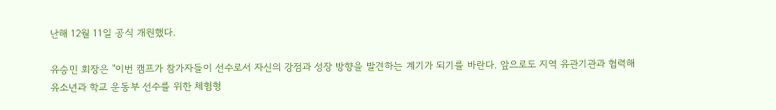난해 12월 11일 공식 개원했다.

유승민 회장은 "이번 캠프가 참가자들이 선수로서 자신의 강점과 성장 방향을 발견하는 계기가 되기를 바란다. 앞으로도 지역 유관기관과 협력해 유소년과 학교 운동부 선수를 위한 체험형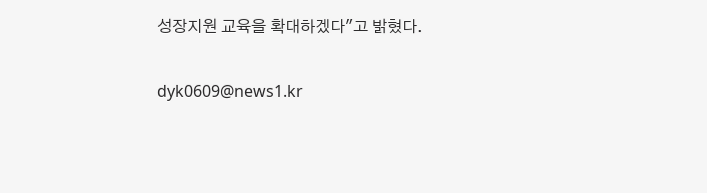성장지원 교육을 확대하겠다"고 밝혔다.

dyk0609@news1.kr